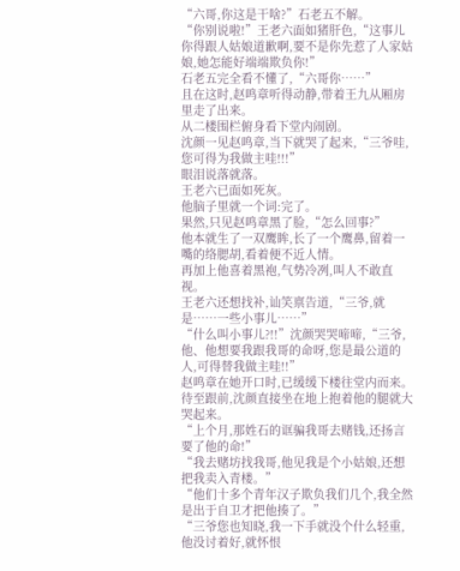“六哥,你这是干啥?”石老五不解。
“你别说啦!”王老六面如猪肝色,“这事儿你得跟人姑娘道歉啊,要不是你先惹了人家姑娘,她怎能好端端欺负你!”
石老五完全看不懂了,“六哥你……”
且在这时,赵鸣章听得动静,带着王九从厢房里走了出来。
从二楼围栏俯身看下堂内闹剧。
沈颜一见赵鸣章,当下就哭了起来,“三爷哇,您可得为我做主哇!!!”
眼泪说落就落。
王老六已面如死灰。
他脑子里就一个词:完了。
果然,只见赵鸣章黑了脸,“怎么回事?”
他本就生了一双鹰眸,长了一个鹰鼻,留着一嘴的络腮胡,看着便不近人情。
再加上他喜着黑袍,气势冷冽,叫人不敢直视。
王老六还想找补,讪笑禀告道,“三爷,就是……一些小事儿……”
“什么叫小事儿?!!”沈颜哭哭啼啼,“三爷,他、他想要我跟我哥的命呀,您是最公道的人,可得替我做主哇!!”
赵鸣章在她开口时,已缓缓下楼往堂内而来。
待至跟前,沈颜直接坐在地上抱着他的腿就大哭起来。
“上个月,那姓石的诓骗我哥去赌钱,还扬言要了他的命!”
“我去赌坊找我哥,他见我是个小姑娘,还想把我卖入青楼。”
“他们十多个青年汉子欺负我们几个,我全然是出于自卫才把他揍了。”
“三爷您也知晓,我一下手就没个什么轻重,他没讨着好,就怀恨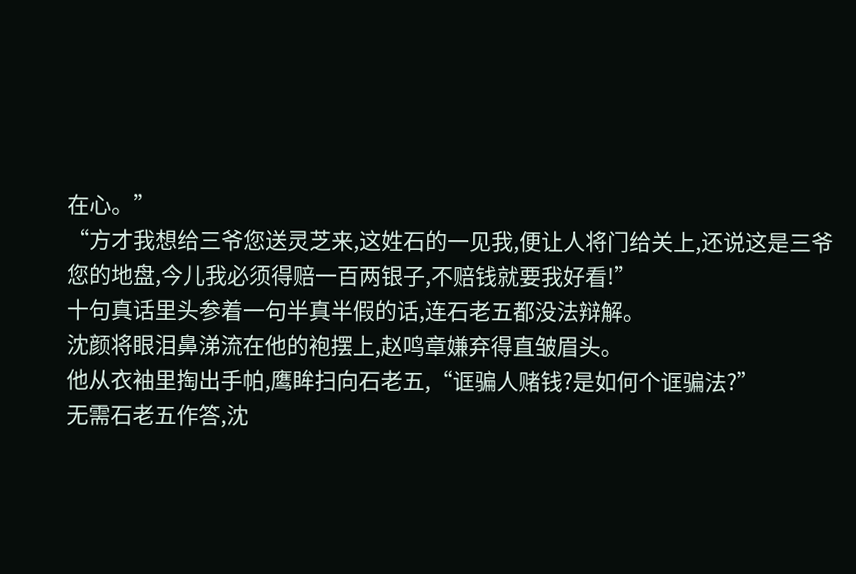在心。”
“方才我想给三爷您送灵芝来,这姓石的一见我,便让人将门给关上,还说这是三爷您的地盘,今儿我必须得赔一百两银子,不赔钱就要我好看!”
十句真话里头参着一句半真半假的话,连石老五都没法辩解。
沈颜将眼泪鼻涕流在他的袍摆上,赵鸣章嫌弃得直皱眉头。
他从衣袖里掏出手帕,鹰眸扫向石老五,“诓骗人赌钱?是如何个诓骗法?”
无需石老五作答,沈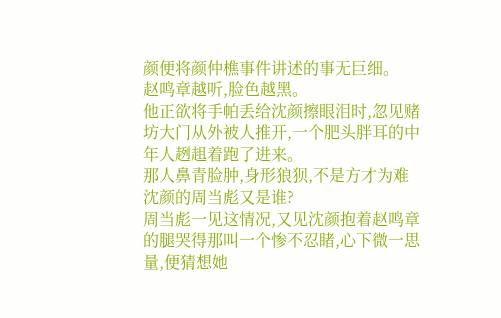颜便将颜仲樵事件讲述的事无巨细。
赵鸣章越听,脸色越黑。
他正欲将手帕丢给沈颜擦眼泪时,忽见赌坊大门从外被人推开,一个肥头胖耳的中年人趔趄着跑了进来。
那人鼻青脸肿,身形狼狈,不是方才为难沈颜的周当彪又是谁?
周当彪一见这情况,又见沈颜抱着赵鸣章的腿哭得那叫一个惨不忍睹,心下微一思量,便猜想她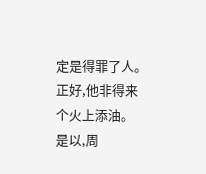定是得罪了人。
正好,他非得来个火上添油。
是以,周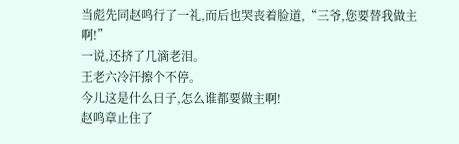当彪先同赵鸣行了一礼,而后也哭丧着脸道,“三爷,您要替我做主啊!”
一说,还挤了几滴老泪。
王老六冷汗擦个不停。
今儿这是什么日子,怎么谁都要做主啊!
赵鸣章止住了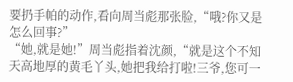要扔手帕的动作,看向周当彪那张脸,“哦?你又是怎么回事?”
“她,就是她!”周当彪指着沈颜,“就是这个不知天高地厚的黄毛丫头,她把我给打啦!三爷,您可一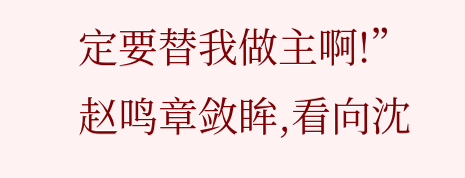定要替我做主啊!”
赵鸣章敛眸,看向沈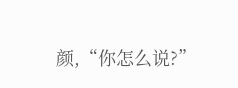颜,“你怎么说?”